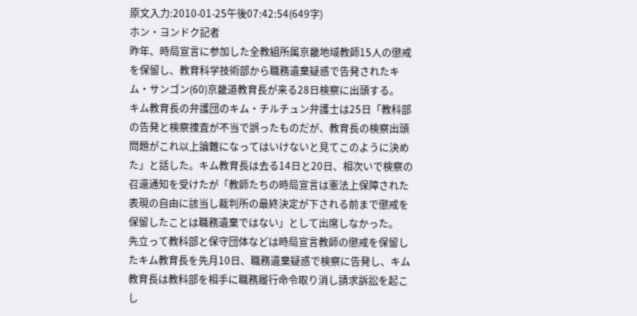原文入力:2010-01-25午後07:42:54(649字)
ホン・ヨンドク記者
昨年、時局宣言に参加した全教組所属京畿地域教師15人の懲戒を保留し、教育科学技術部から職務遺棄疑惑で告発されたキム・サンゴン(60)京畿道教育長が来る28日検察に出頭する。
キム教育長の弁護団のキム・チルチュン弁護士は25日「教科部の告発と検察捜査が不当で誤ったものだが、教育長の検察出頭問題がこれ以上論難になってはいけないと見てこのように決めた」と話した。キム教育長は去る14日と20日、相次いで検察の召還通知を受けたが「教師たちの時局宣言は憲法上保障された表現の自由に該当し裁判所の最終決定が下される前まで懲戒を保留したことは職務遺棄ではない」として出席しなかった。
先立って教科部と保守団体などは時局宣言教師の懲戒を保留したキム教育長を先月10日、職務遺棄疑惑で検察に告発し、キム教育長は教科部を相手に職務履行命令取り消し請求訴訟を起こし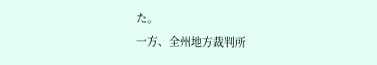た。
一方、全州地方裁判所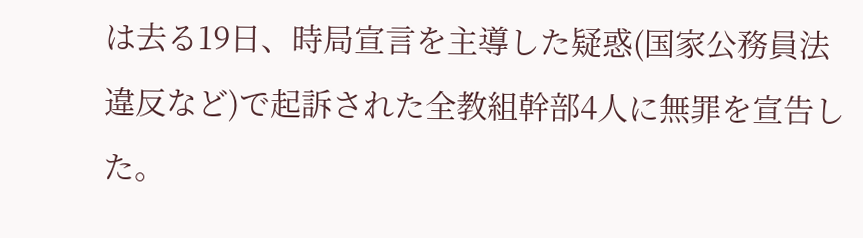は去る19日、時局宣言を主導した疑惑(国家公務員法違反など)で起訴された全教組幹部4人に無罪を宣告した。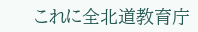これに全北道教育庁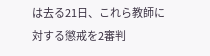は去る21日、これら教師に対する懲戒を2審判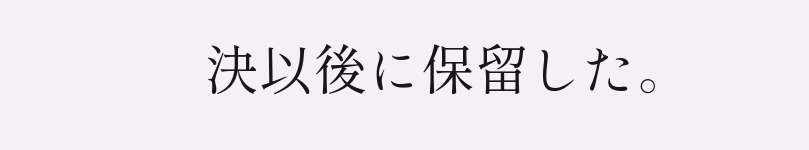決以後に保留した。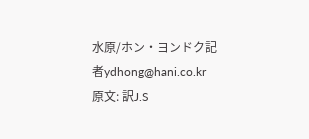水原/ホン・ヨンドク記者ydhong@hani.co.kr
原文: 訳J.S